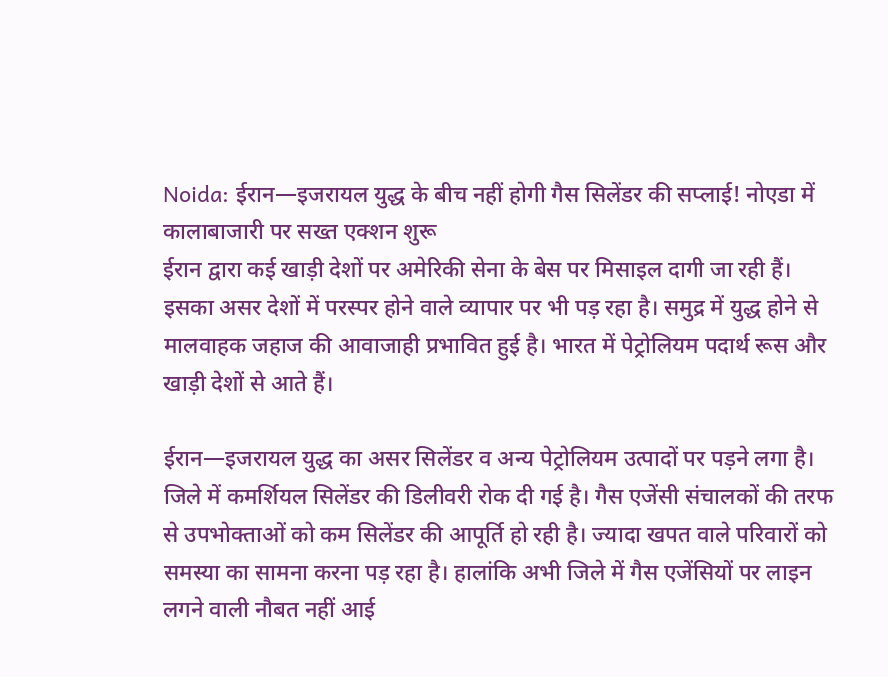Noida: ईरान—इजरायल युद्ध के बीच नहीं होगी गैस सिलेंडर की सप्लाई! नोएडा में कालाबाजारी पर सख्त एक्शन शुरू
ईरान द्वारा कई खाड़ी देशों पर अमेरिकी सेना के बेस पर मिसाइल दागी जा रही हैं। इसका असर देशों में परस्पर होने वाले व्यापार पर भी पड़ रहा है। समुद्र में युद्ध होने से मालवाहक जहाज की आवाजाही प्रभावित हुई है। भारत में पेट्रोलियम पदार्थ रूस और खाड़ी देशों से आते हैं।

ईरान—इजरायल युद्ध का असर सिलेंडर व अन्य पेट्रोलियम उत्पादों पर पड़ने लगा है। जिले में कमर्शियल सिलेंडर की डिलीवरी रोक दी गई है। गैस एजेंसी संचालकों की तरफ से उपभोक्ताओं को कम सिलेंडर की आपूर्ति हो रही है। ज्यादा खपत वाले परिवारों को समस्या का सामना करना पड़ रहा है। हालांकि अभी जिले में गैस एजेंसियों पर लाइन लगने वाली नौबत नहीं आई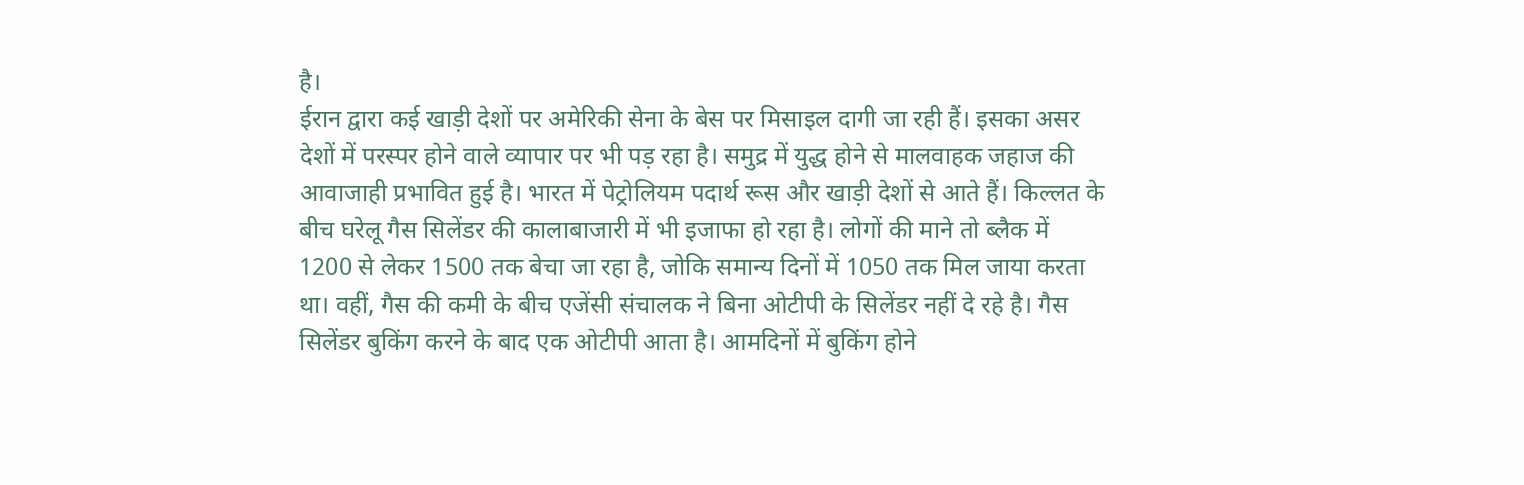है।
ईरान द्वारा कई खाड़ी देशों पर अमेरिकी सेना के बेस पर मिसाइल दागी जा रही हैं। इसका असर देशों में परस्पर होने वाले व्यापार पर भी पड़ रहा है। समुद्र में युद्ध होने से मालवाहक जहाज की आवाजाही प्रभावित हुई है। भारत में पेट्रोलियम पदार्थ रूस और खाड़ी देशों से आते हैं। किल्लत के बीच घरेलू गैस सिलेंडर की कालाबाजारी में भी इजाफा हो रहा है। लोगों की माने तो ब्लैक में 1200 से लेकर 1500 तक बेचा जा रहा है, जोकि समान्य दिनों में 1050 तक मिल जाया करता था। वहीं, गैस की कमी के बीच एजेंसी संचालक ने बिना ओटीपी के सिलेंडर नहीं दे रहे है। गैस सिलेंडर बुकिंग करने के बाद एक ओटीपी आता है। आमदिनों में बुकिंग होने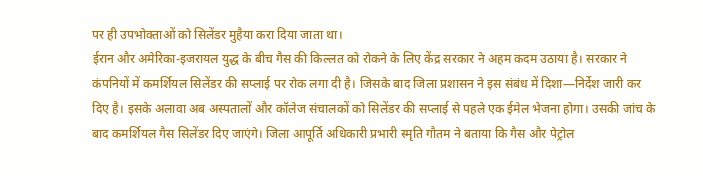पर ही उपभोक्ताओं को सिलेंडर मुहैया करा दिया जाता था।
ईरान और अमेरिका-इजरायल युद्ध के बीच गैस की किल्लत को रोकने के लिए केंद्र सरकार ने अहम कदम उठाया है। सरकार ने कंपनियों में कमर्शियल सिलेंडर की सप्लाई पर रोक लगा दी है। जिसके बाद जिला प्रशासन ने इस संबंध में दिशा—निर्देश जारी कर दिए है। इसके अलावा अब अस्पतालों और कॉलेज संचालकों को सिलेंडर की सप्लाई से पहले एक ईमेल भेजना होगा। उसकी जांच के बाद कमर्शियल गैस सिलेंडर दिए जाएंगे। जिला आपूर्ति अधिकारी प्रभारी स्मृति गौतम ने बताया कि गैस और पेट्रोल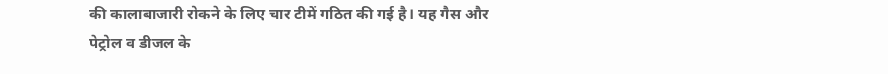की कालाबाजारी रोकने के लिए चार टीमें गठित की गई है। यह गैस और पेट्रोल व डीजल के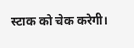स्टाक को चेक करेगी।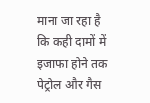माना जा रहा है कि कही दामों में इजाफा होने तक पेट्रोल और गैस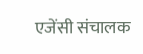एजेंसी संचालक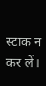स्टाक न कर लें।